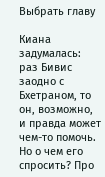Выбрать главу

Киана задумалась: раз Бивис заодно с Бхетраном, то он, возможно, и правда может чем-то помочь. Но о чем его спросить? Про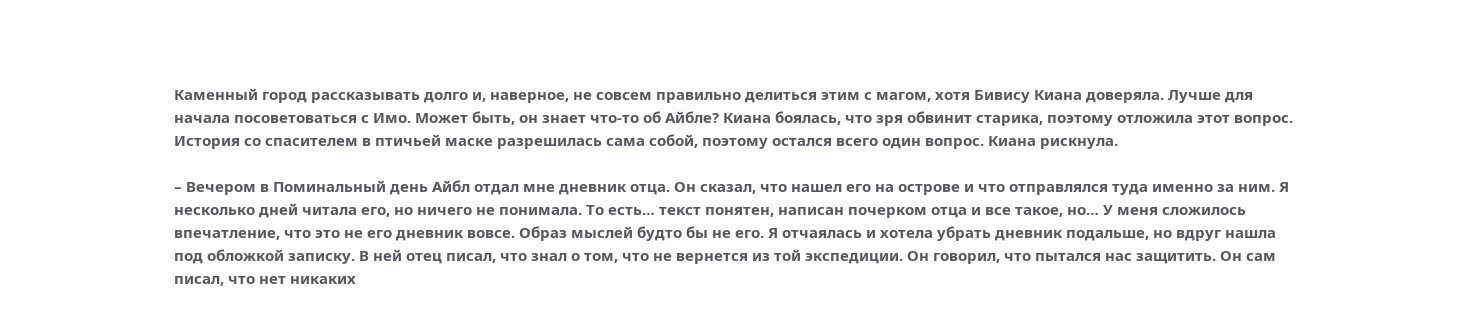Каменный город рассказывать долго и, наверное, не совсем правильно делиться этим с магом, хотя Бивису Киана доверяла. Лучше для начала посоветоваться с Имо. Может быть, он знает что-то об Айбле? Киана боялась, что зря обвинит старика, поэтому отложила этот вопрос. История со спасителем в птичьей маске разрешилась сама собой, поэтому остался всего один вопрос. Киана рискнула.

– Вечером в Поминальный день Айбл отдал мне дневник отца. Он сказал, что нашел его на острове и что отправлялся туда именно за ним. Я несколько дней читала его, но ничего не понимала. То есть… текст понятен, написан почерком отца и все такое, но… У меня сложилось впечатление, что это не его дневник вовсе. Образ мыслей будто бы не его. Я отчаялась и хотела убрать дневник подальше, но вдруг нашла под обложкой записку. В ней отец писал, что знал о том, что не вернется из той экспедиции. Он говорил, что пытался нас защитить. Он сам писал, что нет никаких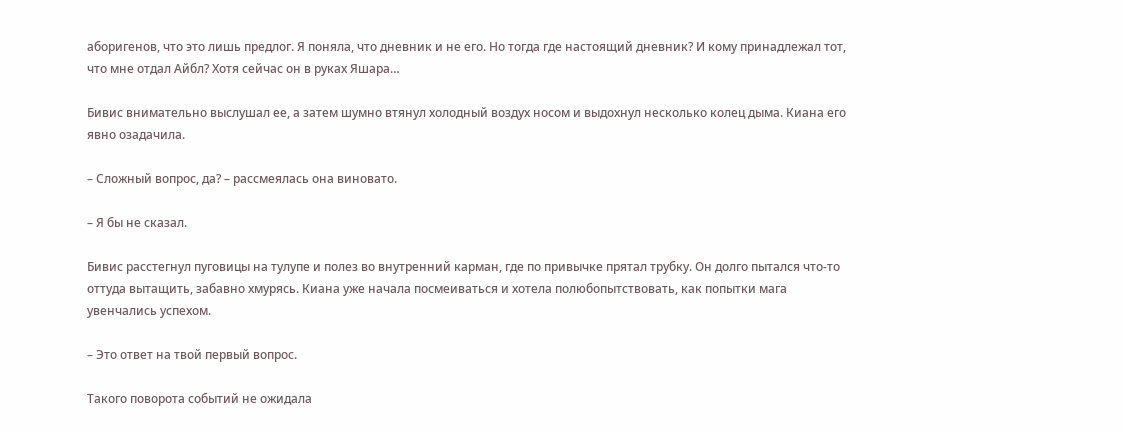аборигенов, что это лишь предлог. Я поняла, что дневник и не его. Но тогда где настоящий дневник? И кому принадлежал тот, что мне отдал Айбл? Хотя сейчас он в руках Яшара…

Бивис внимательно выслушал ее, а затем шумно втянул холодный воздух носом и выдохнул несколько колец дыма. Киана его явно озадачила.

– Сложный вопрос, да? – рассмеялась она виновато.

– Я бы не сказал.

Бивис расстегнул пуговицы на тулупе и полез во внутренний карман, где по привычке прятал трубку. Он долго пытался что-то оттуда вытащить, забавно хмурясь. Киана уже начала посмеиваться и хотела полюбопытствовать, как попытки мага увенчались успехом.

– Это ответ на твой первый вопрос.

Такого поворота событий не ожидала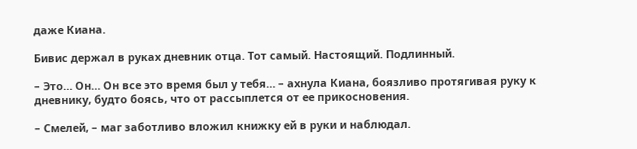даже Киана.

Бивис держал в руках дневник отца. Тот самый. Настоящий. Подлинный.

– Это… Он… Он все это время был у тебя… – ахнула Киана, боязливо протягивая руку к дневнику, будто боясь, что от рассыплется от ее прикосновения.

– Смелей, – маг заботливо вложил книжку ей в руки и наблюдал.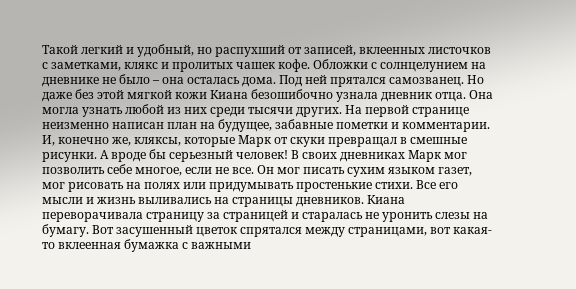Такой легкий и удобный, но распухший от записей, вклеенных листочков с заметками, клякс и пролитых чашек кофе. Обложки с солнцелунием на дневнике не было – она осталась дома. Под ней прятался самозванец. Но даже без этой мягкой кожи Киана безошибочно узнала дневник отца. Она могла узнать любой из них среди тысячи других. На первой странице неизменно написан план на будущее, забавные пометки и комментарии. И, конечно же, кляксы, которые Марк от скуки превращал в смешные рисунки. А вроде бы серьезный человек! В своих дневниках Марк мог позволить себе многое, если не все. Он мог писать сухим языком газет, мог рисовать на полях или придумывать простенькие стихи. Все его мысли и жизнь выливались на страницы дневников. Киана переворачивала страницу за страницей и старалась не уронить слезы на бумагу. Вот засушенный цветок спрятался между страницами, вот какая-то вклеенная бумажка с важными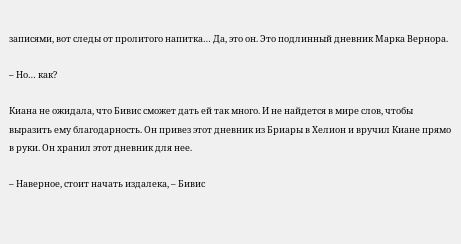записями, вот следы от пролитого напитка… Да, это он. Это подлинный дневник Марка Вернора.

– Но… как?

Киана не ожидала, что Бивис сможет дать ей так много. И не найдется в мире слов, чтобы выразить ему благодарность. Он привез этот дневник из Бриары в Хелион и вручил Киане прямо в руки. Он хранил этот дневник для нее.

– Наверное, стоит начать издалека, – Бивис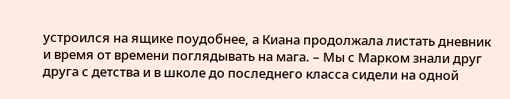устроился на ящике поудобнее, а Киана продолжала листать дневник и время от времени поглядывать на мага. – Мы с Марком знали друг друга с детства и в школе до последнего класса сидели на одной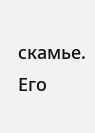скамье. Его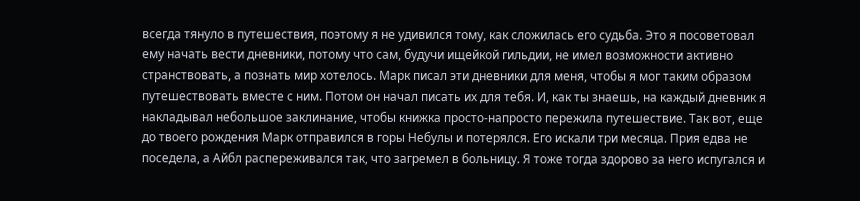всегда тянуло в путешествия, поэтому я не удивился тому, как сложилась его судьба. Это я посоветовал ему начать вести дневники, потому что сам, будучи ищейкой гильдии, не имел возможности активно странствовать, а познать мир хотелось. Марк писал эти дневники для меня, чтобы я мог таким образом путешествовать вместе с ним. Потом он начал писать их для тебя. И, как ты знаешь, на каждый дневник я накладывал небольшое заклинание, чтобы книжка просто-напросто пережила путешествие. Так вот, еще до твоего рождения Марк отправился в горы Небулы и потерялся. Его искали три месяца. Прия едва не поседела, а Айбл распереживался так, что загремел в больницу. Я тоже тогда здорово за него испугался и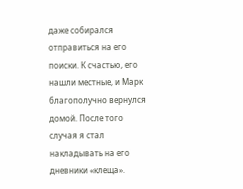даже собирался отправиться на его поиски. К счастью, его нашли местные, и Марк благополучно вернулся домой. После того случая я стал накладывать на его дневники «клеща».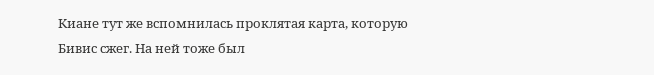Киане тут же вспомнилась проклятая карта, которую Бивис сжег. На ней тоже был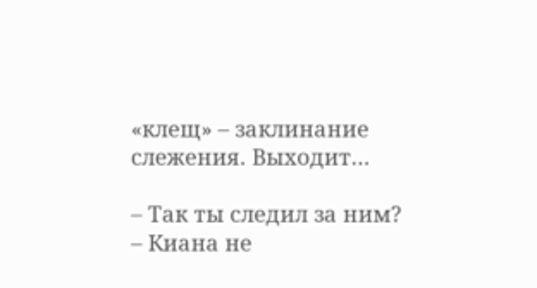«клещ» – заклинание слежения. Выходит…

– Так ты следил за ним? – Киана не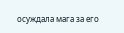осуждала мага за его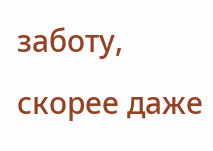заботу, скорее даже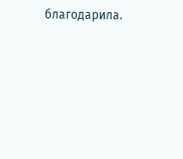благодарила.